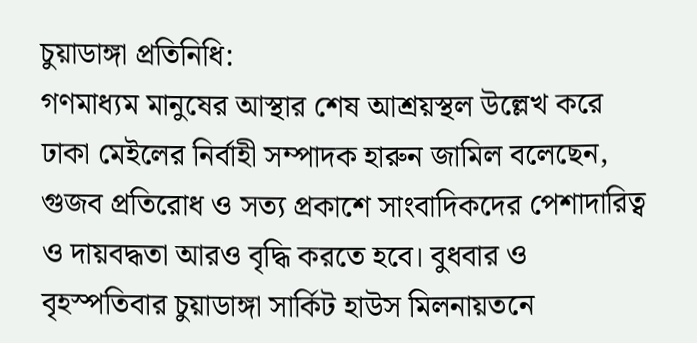চুয়াডাঙ্গা প্রতিনিধি:
গণমাধ্যম মানুষের আস্থার শেষ আশ্রয়স্থল উল্লেখ করে ঢাকা মেইলের নির্বাহী সম্পাদক হারুন জামিল বলেছেন, গুজব প্রতিরোধ ও সত্য প্রকাশে সাংবাদিকদের পেশাদারিত্ব ও দায়বদ্ধতা আরও বৃদ্ধি করতে হবে। বুধবার ও বৃহস্পতিবার চুয়াডাঙ্গা সার্কিট হাউস মিলনায়তনে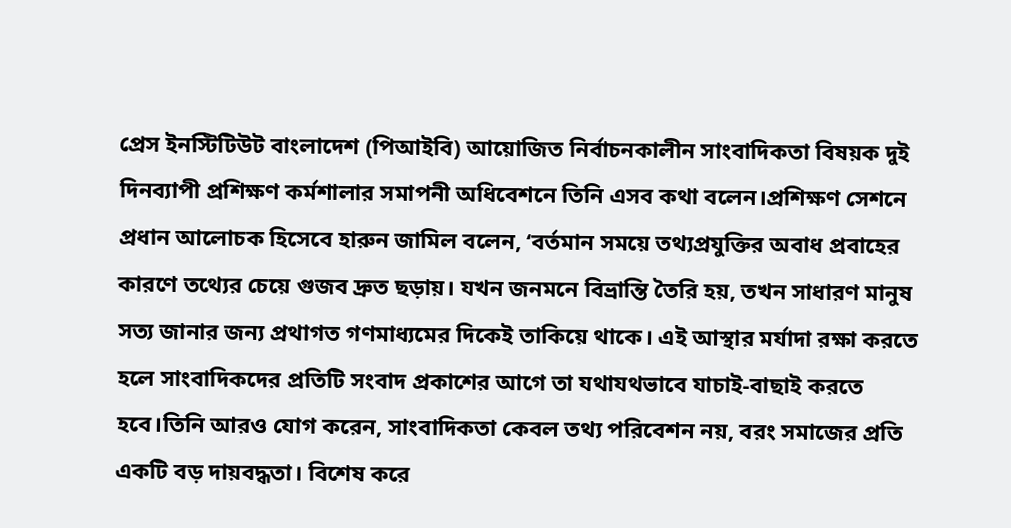প্রেস ইনস্টিটিউট বাংলাদেশ (পিআইবি) আয়োজিত নির্বাচনকালীন সাংবাদিকতা বিষয়ক দুই দিনব্যাপী প্রশিক্ষণ কর্মশালার সমাপনী অধিবেশনে তিনি এসব কথা বলেন।প্রশিক্ষণ সেশনে প্রধান আলোচক হিসেবে হারুন জামিল বলেন, ‘বর্তমান সময়ে তথ্যপ্রযুক্তির অবাধ প্রবাহের কারণে তথ্যের চেয়ে গুজব দ্রুত ছড়ায়। যখন জনমনে বিভ্রান্তি তৈরি হয়, তখন সাধারণ মানুষ সত্য জানার জন্য প্রথাগত গণমাধ্যমের দিকেই তাকিয়ে থাকে। এই আস্থার মর্যাদা রক্ষা করতে হলে সাংবাদিকদের প্রতিটি সংবাদ প্রকাশের আগে তা যথাযথভাবে যাচাই-বাছাই করতে হবে।তিনি আরও যোগ করেন, সাংবাদিকতা কেবল তথ্য পরিবেশন নয়, বরং সমাজের প্রতি একটি বড় দায়বদ্ধতা। বিশেষ করে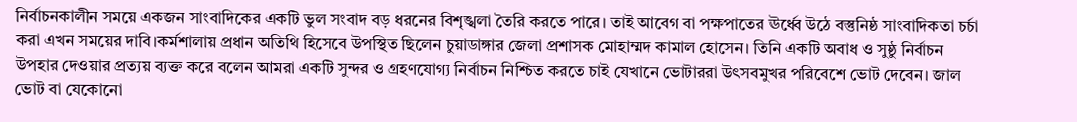নির্বাচনকালীন সময়ে একজন সাংবাদিকের একটি ভুল সংবাদ বড় ধরনের বিশৃঙ্খলা তৈরি করতে পারে। তাই আবেগ বা পক্ষপাতের ঊর্ধ্বে উঠে বস্তুনিষ্ঠ সাংবাদিকতা চর্চা করা এখন সময়ের দাবি।কর্মশালায় প্রধান অতিথি হিসেবে উপস্থিত ছিলেন চুয়াডাঙ্গার জেলা প্রশাসক মোহাম্মদ কামাল হোসেন। তিনি একটি অবাধ ও সুষ্ঠু নির্বাচন উপহার দেওয়ার প্রত্যয় ব্যক্ত করে বলেন আমরা একটি সুন্দর ও গ্রহণযোগ্য নির্বাচন নিশ্চিত করতে চাই যেখানে ভোটাররা উৎসবমুখর পরিবেশে ভোট দেবেন। জাল ভোট বা যেকোনো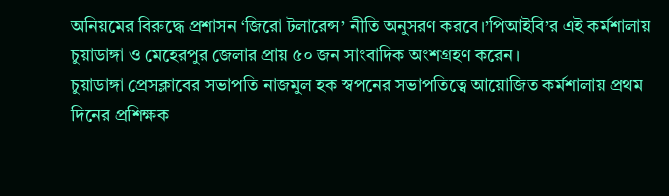অনিয়মের বিরুদ্ধে প্রশাসন ‘জিরো টলারেন্স’ নীতি অনুসরণ করবে।’পিআইবি’র এই কর্মশালায় চুয়াডাঙ্গা ও মেহেরপুর জেলার প্রায় ৫০ জন সাংবাদিক অংশগ্রহণ করেন।
চুয়াডাঙ্গা প্রেসক্লাবের সভাপতি নাজমুল হক স্বপনের সভাপতিত্বে আয়োজিত কর্মশালায় প্রথম দিনের প্রশিক্ষক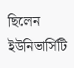ছিলেন ইউনিভার্সিটি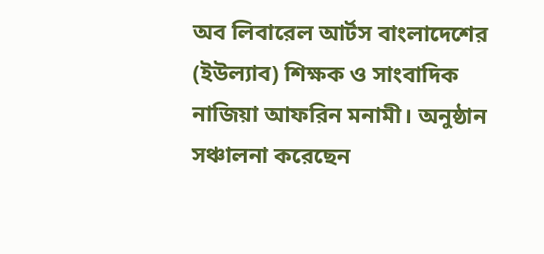অব লিবারেল আর্টস বাংলাদেশের (ইউল্যাব) শিক্ষক ও সাংবাদিক নাজিয়া আফরিন মনামী। অনুষ্ঠান সঞ্চালনা করেছেন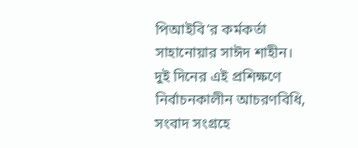পিআইবি’র কর্মকর্তা সাহানোয়ার সাঈদ শাহীন।
দুই দিনের এই প্রশিক্ষণে নির্বাচনকালীন আচরণবিধি, সংবাদ সংগ্রহে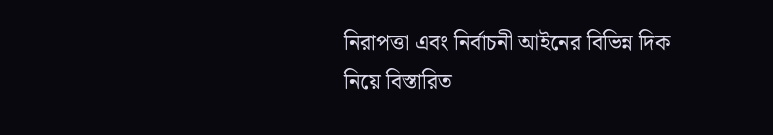নিরাপত্তা এবং নির্বাচনী আইনের বিভিন্ন দিক নিয়ে বিস্তারিত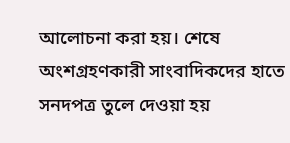আলোচনা করা হয়। শেষে অংশগ্রহণকারী সাংবাদিকদের হাতে সনদপত্র তুলে দেওয়া হয়